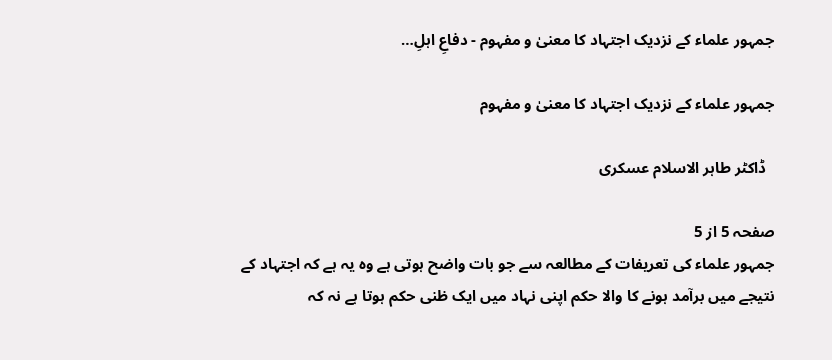جمہور علماء کے نزدیک اجتہاد کا معنیٰ و مفہوم - دفاعِ اہلِ…

جمہور علماء کے نزدیک اجتہاد کا معنیٰ و مفہوم

  ڈاکٹر طاہر الاسلام عسکری

صفحہ 5 از 5
جمہور علماء کی تعریفات کے مطالعہ سے جو بات واضح ہوتی ہے وہ یہ ہے کہ اجتہاد کے نتیجے میں برآمد ہونے کا والا حکم اپنی نہاد میں ایک ظنی حکم ہوتا ہے نہ کہ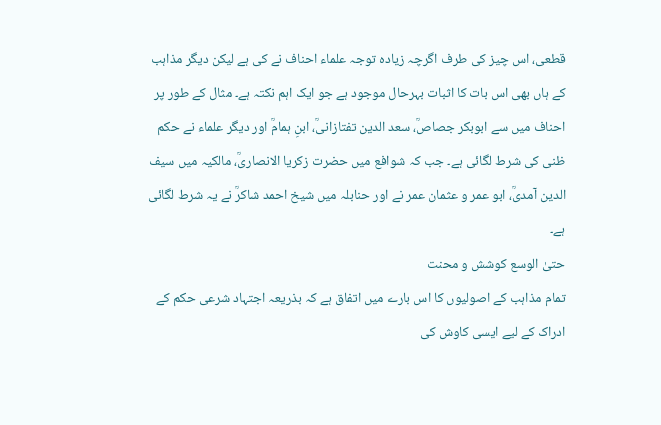قطعی، اس چیز کی طرف اگرچہ زیادہ توجہ علماء احناف نے کی ہے لیکن دیگر مذاہب کے ہاں بھی اس بات کا اثبات بہرحال موجود ہے جو ایک اہم نکتہ ہے۔ مثال کے طور پر احناف میں سے ابوبکر جصاصؒ، سعد الدین تفتازانیؒ، ابنِ ہمامؒ اور دیگر علماء نے حکم ظنی کی شرط لگائی ہے۔ جب کہ شوافع میں حضرت زکریا الانصاریؒ، مالکیہ میں سیف الدین آمدیؒ، ابو عمر و عثمان عمر نے اور حنابلہ میں شیخ احمد شاکرؒ نے یہ شرط لگائی ہے۔
حتیٰ الوسع کوشش و محنت
تمام مذاہب کے اصولیوں کا اس بارے میں اتفاق ہے کہ بذریعہ اجتہاد شرعی حکم کے ادراک کے لیے ایسی کاوش کی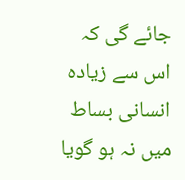جائے گی کہ اس سے زیادہ انسانی بساط میں نہ ہو گویا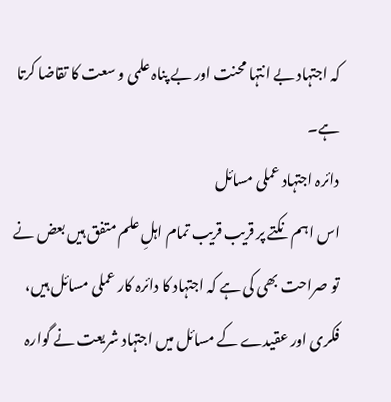کہ اجتہاد بے انتہا محنت اور بے پناہ علمی و سعت کا تقاضا کرتا ہے۔
دائرہ اجتہاد عملی مسائل
اس اہم نکتے پر قریب قریب تمام اہلِ علم متفق ہیں بعض نے تو صراحت بھی کی ہے کہ اجتہاد کا دائرہ کار عملی مسائل ہیں، فکری اور عقیدے کے مسائل میں اجتہاد شریعت نے گوارہ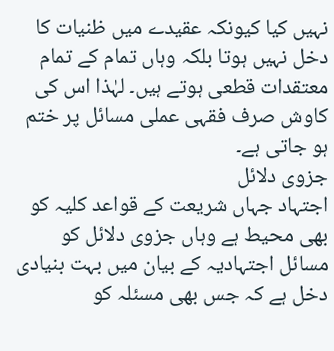نہیں کیا کیونکہ عقیدے میں ظنیات کا دخل نہیں ہوتا بلکہ وہاں تمام کے تمام معتقدات قطعی ہوتے ہیں۔ لہٰذا اس کی کاوش صرف فقہی عملی مسائل پر ختم ہو جاتی ہے۔
جزوی دلائل
اجتہاد جہاں شریعت کے قواعد کلیہ کو بھی محیط ہے وہاں جزوی دلائل کو مسائل اجتہادیہ کے بیان میں بہت بنیادی دخل ہے کہ جس بھی مسئلہ کو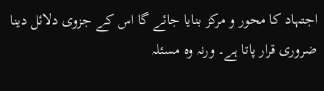اجتہاد کا محور و مرکز بنایا جائے گا اس کے جزوی دلائل دینا ضروری قرار پاتا ہے۔ ورنہ وہ مسئلہ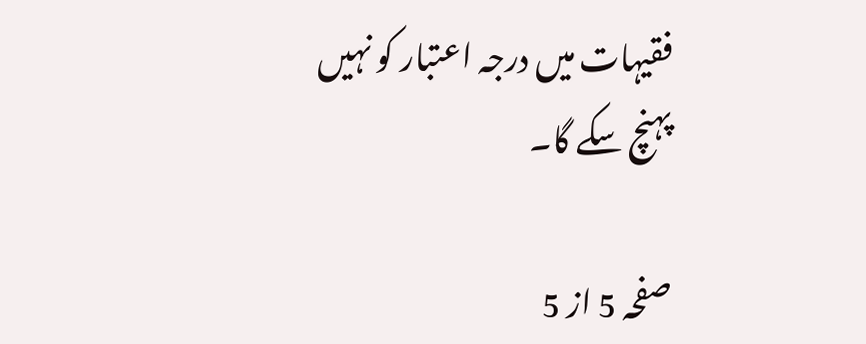فقیہات میں درجہ اعتبار کو نہیں پہنچ سکے گا۔

صفحہ 5 از 5